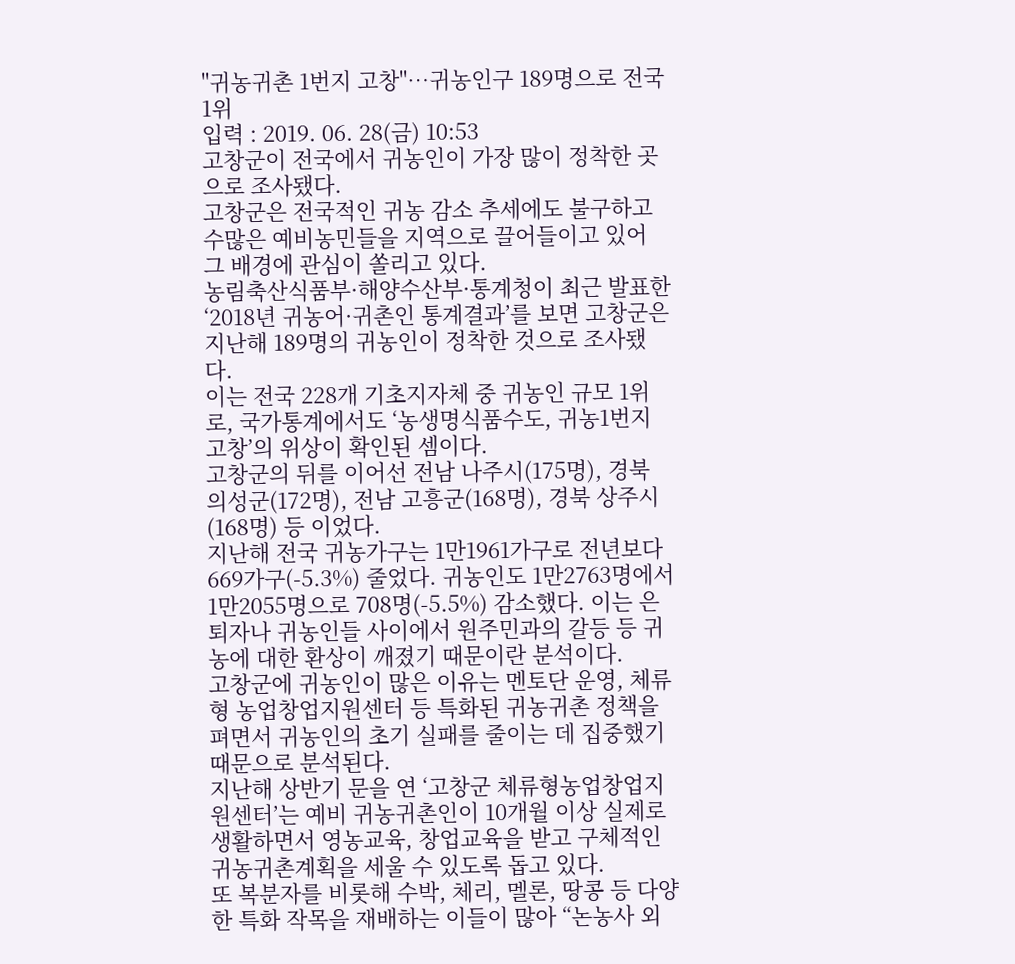"귀농귀촌 1번지 고창"…귀농인구 189명으로 전국 1위
입력 : 2019. 06. 28(금) 10:53
고창군이 전국에서 귀농인이 가장 많이 정착한 곳으로 조사됐다.
고창군은 전국적인 귀농 감소 추세에도 불구하고 수많은 예비농민들을 지역으로 끌어들이고 있어 그 배경에 관심이 쏠리고 있다.
농림축산식품부·해양수산부·통계청이 최근 발표한 ‘2018년 귀농어·귀촌인 통계결과’를 보면 고창군은 지난해 189명의 귀농인이 정착한 것으로 조사됐다.
이는 전국 228개 기초지자체 중 귀농인 규모 1위로, 국가통계에서도 ‘농생명식품수도, 귀농1번지 고창’의 위상이 확인된 셈이다.
고창군의 뒤를 이어선 전남 나주시(175명), 경북 의성군(172명), 전남 고흥군(168명), 경북 상주시(168명) 등 이었다.
지난해 전국 귀농가구는 1만1961가구로 전년보다 669가구(-5.3%) 줄었다. 귀농인도 1만2763명에서 1만2055명으로 708명(-5.5%) 감소했다. 이는 은퇴자나 귀농인들 사이에서 원주민과의 갈등 등 귀농에 대한 환상이 깨졌기 때문이란 분석이다.
고창군에 귀농인이 많은 이유는 멘토단 운영, 체류형 농업창업지원센터 등 특화된 귀농귀촌 정책을 펴면서 귀농인의 초기 실패를 줄이는 데 집중했기 때문으로 분석된다.
지난해 상반기 문을 연 ‘고창군 체류형농업창업지원센터’는 예비 귀농귀촌인이 10개월 이상 실제로 생활하면서 영농교육, 창업교육을 받고 구체적인 귀농귀촌계획을 세울 수 있도록 돕고 있다.
또 복분자를 비롯해 수박, 체리, 멜론, 땅콩 등 다양한 특화 작목을 재배하는 이들이 많아 “논농사 외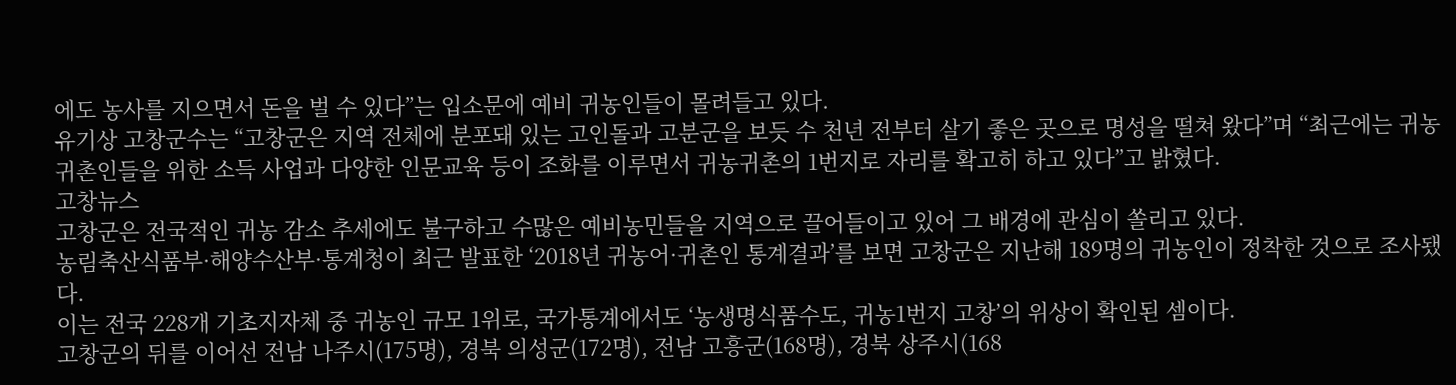에도 농사를 지으면서 돈을 벌 수 있다”는 입소문에 예비 귀농인들이 몰려들고 있다.
유기상 고창군수는 “고창군은 지역 전체에 분포돼 있는 고인돌과 고분군을 보듯 수 천년 전부터 살기 좋은 곳으로 명성을 떨쳐 왔다”며 “최근에는 귀농귀촌인들을 위한 소득 사업과 다양한 인문교육 등이 조화를 이루면서 귀농귀촌의 1번지로 자리를 확고히 하고 있다”고 밝혔다.
고창뉴스
고창군은 전국적인 귀농 감소 추세에도 불구하고 수많은 예비농민들을 지역으로 끌어들이고 있어 그 배경에 관심이 쏠리고 있다.
농림축산식품부·해양수산부·통계청이 최근 발표한 ‘2018년 귀농어·귀촌인 통계결과’를 보면 고창군은 지난해 189명의 귀농인이 정착한 것으로 조사됐다.
이는 전국 228개 기초지자체 중 귀농인 규모 1위로, 국가통계에서도 ‘농생명식품수도, 귀농1번지 고창’의 위상이 확인된 셈이다.
고창군의 뒤를 이어선 전남 나주시(175명), 경북 의성군(172명), 전남 고흥군(168명), 경북 상주시(168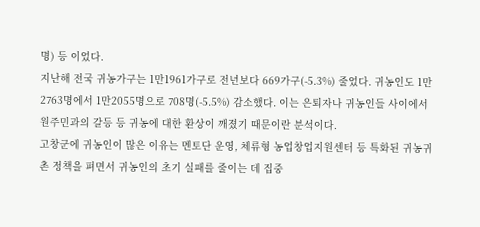명) 등 이었다.
지난해 전국 귀농가구는 1만1961가구로 전년보다 669가구(-5.3%) 줄었다. 귀농인도 1만2763명에서 1만2055명으로 708명(-5.5%) 감소했다. 이는 은퇴자나 귀농인들 사이에서 원주민과의 갈등 등 귀농에 대한 환상이 깨졌기 때문이란 분석이다.
고창군에 귀농인이 많은 이유는 멘토단 운영, 체류형 농업창업지원센터 등 특화된 귀농귀촌 정책을 펴면서 귀농인의 초기 실패를 줄이는 데 집중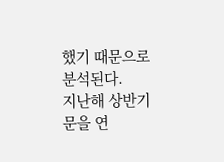했기 때문으로 분석된다.
지난해 상반기 문을 연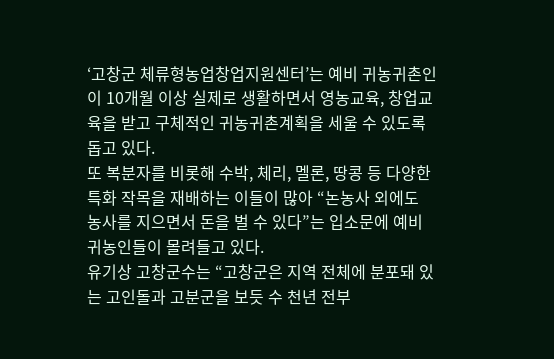‘고창군 체류형농업창업지원센터’는 예비 귀농귀촌인이 10개월 이상 실제로 생활하면서 영농교육, 창업교육을 받고 구체적인 귀농귀촌계획을 세울 수 있도록 돕고 있다.
또 복분자를 비롯해 수박, 체리, 멜론, 땅콩 등 다양한 특화 작목을 재배하는 이들이 많아 “논농사 외에도 농사를 지으면서 돈을 벌 수 있다”는 입소문에 예비 귀농인들이 몰려들고 있다.
유기상 고창군수는 “고창군은 지역 전체에 분포돼 있는 고인돌과 고분군을 보듯 수 천년 전부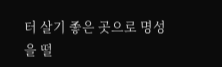터 살기 좋은 곳으로 명성을 떨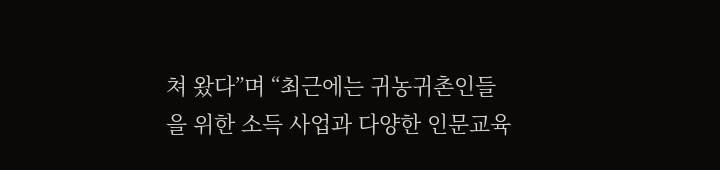쳐 왔다”며 “최근에는 귀농귀촌인들을 위한 소득 사업과 다양한 인문교육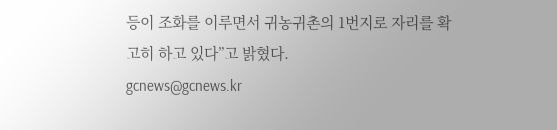등이 조화를 이루면서 귀농귀촌의 1번지로 자리를 확고히 하고 있다”고 밝혔다.
gcnews@gcnews.kr